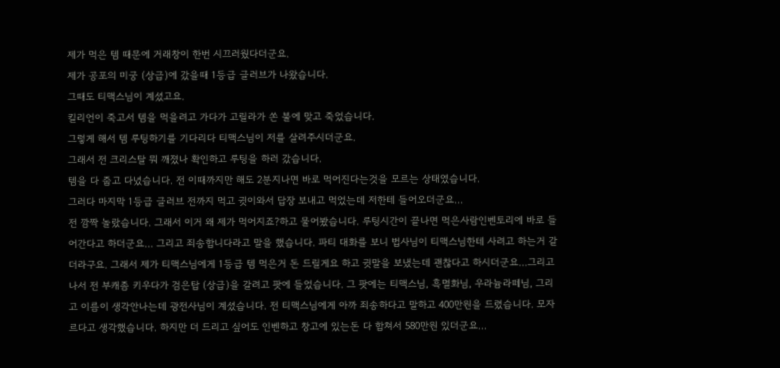제가 먹은 템 때문에 거래창이 한번 시끄러웠다더군요.
제가 공포의 미궁 (상급)에 갔을때 1등급 글러브가 나왔습니다.
그때도 티맥스님이 계셨고요.
킬리언이 죽고서 템을 먹을려고 가다가 고릴라가 쏜 불에 맞고 죽었습니다.
그렇게 해서 템 루팅하기를 기다리다 티맥스님이 저를 살려주시더군요.
그래서 전 크리스탈 뭐 깨졌나 확인하고 루팅을 하러 갔습니다.
템을 다 줍고 다녔습니다. 전 이때까지만 해도 2분지나면 바로 먹어진다는것을 모르는 상태였습니다.
그러다 마지막 1등급 글러브 전까지 먹고 귓이와서 답장 보내고 먹었는데 저한테 들어오더군요...
전 깜짝 놀랐습니다. 그래서 이거 왜 제가 먹어지죠?하고 물어봤습니다. 루팅시간이 끝나면 먹은사람인벤토리에 바로 들어간다고 하더군요... 그리고 죄송합니다라고 말을 했습니다. 파티 대화를 보니 법사님이 티맥스님한테 사려고 하는거 같더라구요. 그래서 제가 티맥스님에게 1등급 템 먹은거 돈 드릴게요 하고 귓말을 보냈는데 괜찮다고 하시더군요...그리고 나서 전 부캐좀 키우다가 검은탑 (상급)을 갈려고 팟에 들었습니다. 그 팟에는 티맥스님, 흑멸화님, 우라늄라떼님, 그리고 이름이 생각안나는데 광전사님이 계셨습니다. 전 티맥스님에게 아까 죄송하다고 말하고 400만원을 드렸습니다. 모자르다고 생각했습니다. 하지만 더 드리고 싶어도 인벤하고 창고에 있는돈 다 합쳐서 580만원 있더군요...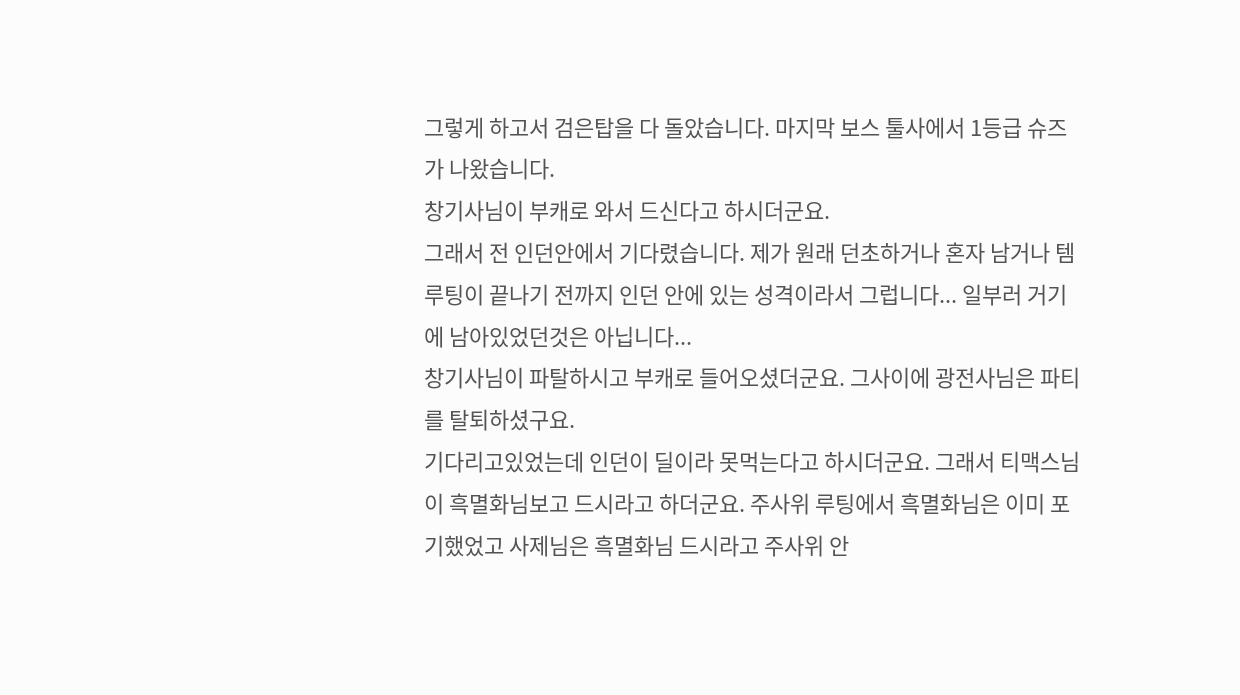그렇게 하고서 검은탑을 다 돌았습니다. 마지막 보스 툴사에서 1등급 슈즈가 나왔습니다.
창기사님이 부캐로 와서 드신다고 하시더군요.
그래서 전 인던안에서 기다렸습니다. 제가 원래 던초하거나 혼자 남거나 템루팅이 끝나기 전까지 인던 안에 있는 성격이라서 그럽니다... 일부러 거기에 남아있었던것은 아닙니다...
창기사님이 파탈하시고 부캐로 들어오셨더군요. 그사이에 광전사님은 파티를 탈퇴하셨구요.
기다리고있었는데 인던이 딜이라 못먹는다고 하시더군요. 그래서 티맥스님이 흑멸화님보고 드시라고 하더군요. 주사위 루팅에서 흑멸화님은 이미 포기했었고 사제님은 흑멸화님 드시라고 주사위 안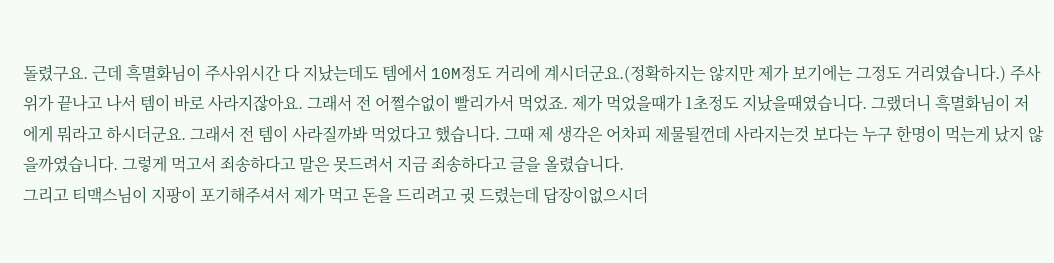돌렸구요. 근데 흑멸화님이 주사위시간 다 지났는데도 템에서 10M정도 거리에 계시더군요.(정확하지는 않지만 제가 보기에는 그정도 거리였습니다.) 주사위가 끝나고 나서 템이 바로 사라지잖아요. 그래서 전 어쩔수없이 빨리가서 먹었죠. 제가 먹었을때가 1초정도 지났을때였습니다. 그랬더니 흑멸화님이 저에게 뭐라고 하시더군요. 그래서 전 템이 사라질까봐 먹었다고 했습니다. 그때 제 생각은 어차피 제물될껀데 사라지는것 보다는 누구 한명이 먹는게 났지 않을까였습니다. 그렇게 먹고서 죄송하다고 말은 못드려서 지금 죄송하다고 글을 올렸습니다.
그리고 티맥스님이 지팡이 포기해주셔서 제가 먹고 돈을 드리려고 귓 드렸는데 답장이없으시더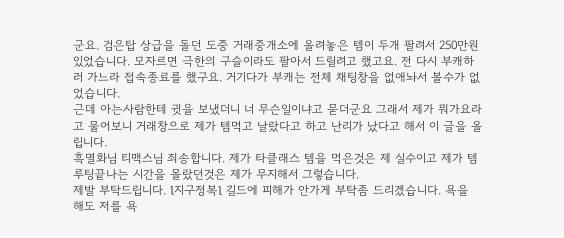군요. 검은탑 상급을 돌던 도중 거래중개소에 올려놓은 템이 두개 팔려서 250만원 있었습니다. 모자르면 극한의 구슬이라도 팔아서 드릴려고 했고요. 전 다시 부캐하러 가느라 접속종료를 했구요. 거기다가 부캐는 전체 채팅창을 없애놔서 볼수가 없었습니다.
근데 아는사람한테 귓을 보냈더니 너 무슨일이냐고 묻더군요 그래서 제가 뭐가요라고 물어보니 거래창으로 제가 템먹고 날랐다고 하고 난리가 났다고 해서 이 글을 올립니다.
흑멸화님 티맥스님 죄송합니다. 제가 타클래스 템을 먹은것은 제 실수이고 제가 템 루팅끝나는 시간을 몰랐던것은 제가 무지해서 그렇습니다.
제발 부탁드립니다. l지구정복l 길드에 피해가 안가게 부탁좀 드리겠습니다. 욕을 해도 저를 욕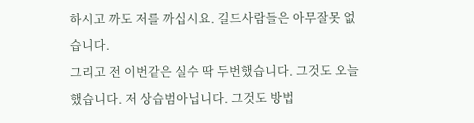하시고 까도 저를 까십시요. 길드사람들은 아무잘못 없습니다.
그리고 전 이번같은 실수 딱 두번했습니다. 그것도 오늘 했습니다. 저 상습범아닙니다. 그것도 방법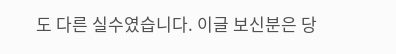도 다른 실수였습니다. 이글 보신분은 당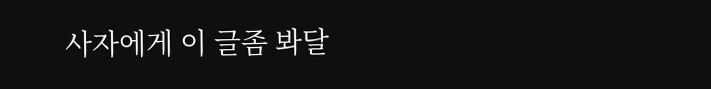사자에게 이 글좀 봐달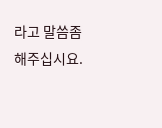라고 말씀좀 해주십시요.